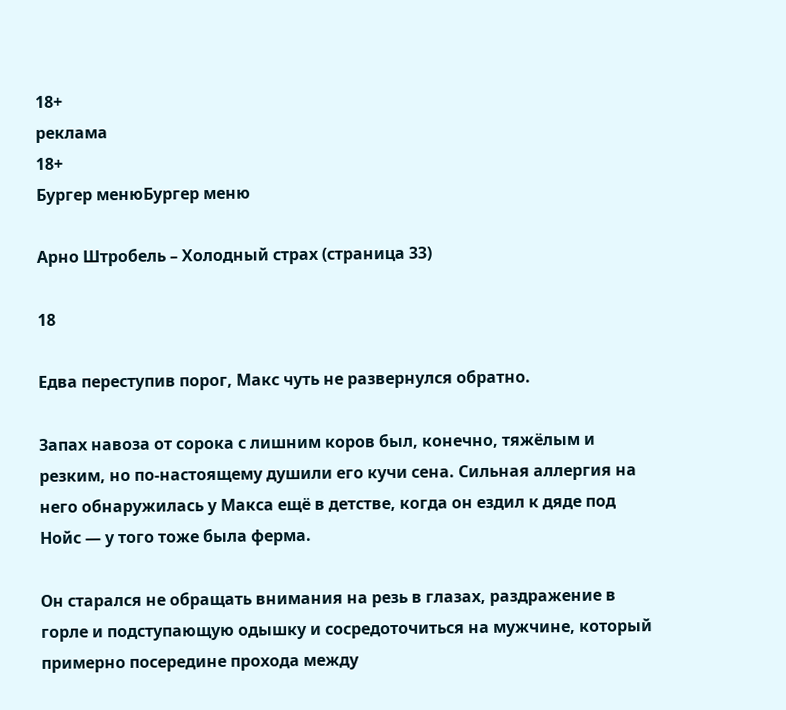18+
реклама
18+
Бургер менюБургер меню

Арно Штробель – Холодный страх (страница 33)

18

Едва переступив порог, Макс чуть не развернулся обратно.

Запах навоза от сорока с лишним коров был, конечно, тяжёлым и резким, но по-настоящему душили его кучи сена. Сильная аллергия на него обнаружилась у Макса ещё в детстве, когда он ездил к дяде под Нойс — у того тоже была ферма.

Он старался не обращать внимания на резь в глазах, раздражение в горле и подступающую одышку и сосредоточиться на мужчине, который примерно посередине прохода между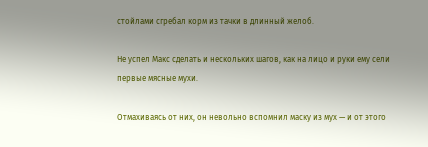стойлами сгребал корм из тачки в длинный желоб.

Не успел Макс сделать и нескольких шагов, как на лицо и руки ему сели первые мясные мухи.

Отмахиваясь от них, он невольно вспомнил маску из мух — и от этого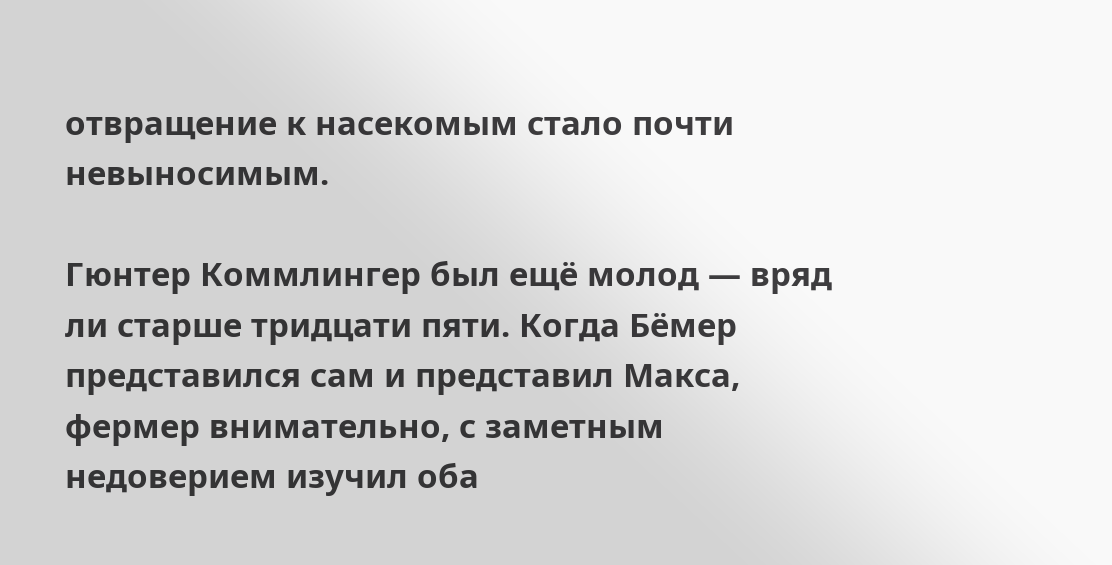отвращение к насекомым стало почти невыносимым.

Гюнтер Коммлингер был ещё молод — вряд ли старше тридцати пяти. Когда Бёмер представился сам и представил Макса, фермер внимательно, с заметным недоверием изучил оба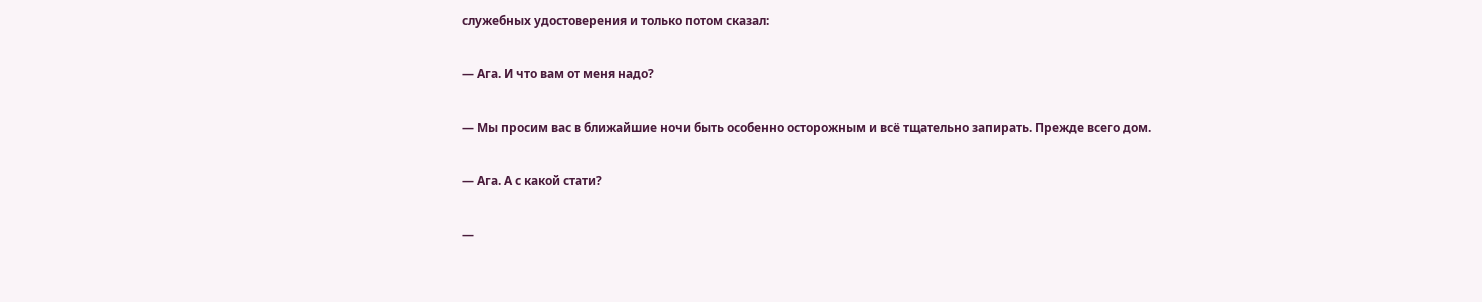служебных удостоверения и только потом сказал:

— Ага. И что вам от меня надо?

— Мы просим вас в ближайшие ночи быть особенно осторожным и всё тщательно запирать. Прежде всего дом.

— Ага. А с какой стати?

—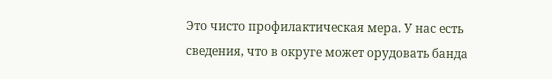Это чисто профилактическая мера. У нас есть сведения, что в округе может орудовать банда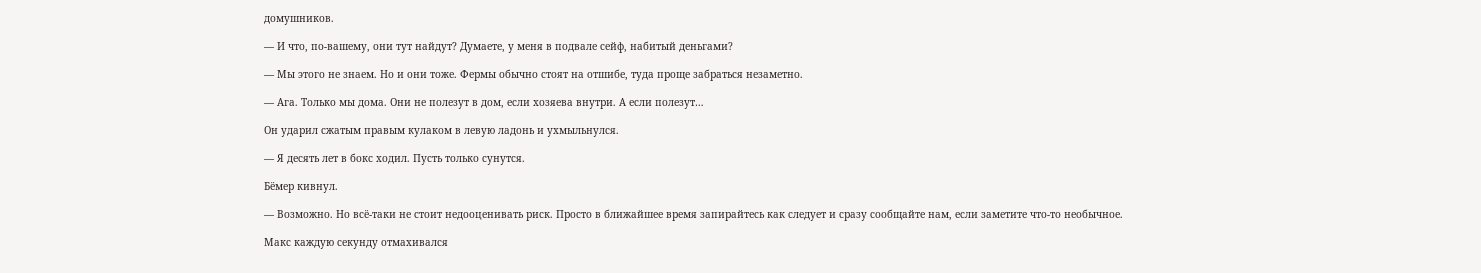домушников.

— И что, по-вашему, они тут найдут? Думаете, у меня в подвале сейф, набитый деньгами?

— Мы этого не знаем. Но и они тоже. Фермы обычно стоят на отшибе, туда проще забраться незаметно.

— Ага. Только мы дома. Они не полезут в дом, если хозяева внутри. А если полезут…

Он ударил сжатым правым кулаком в левую ладонь и ухмыльнулся.

— Я десять лет в бокс ходил. Пусть только сунутся.

Бёмер кивнул.

— Возможно. Но всё-таки не стоит недооценивать риск. Просто в ближайшее время запирайтесь как следует и сразу сообщайте нам, если заметите что-то необычное.

Макс каждую секунду отмахивался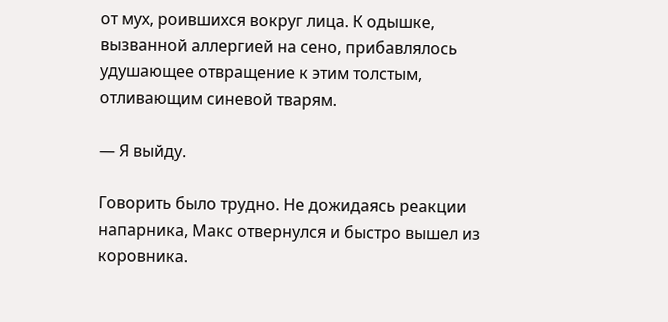от мух, роившихся вокруг лица. К одышке, вызванной аллергией на сено, прибавлялось удушающее отвращение к этим толстым, отливающим синевой тварям.

— Я выйду.

Говорить было трудно. Не дожидаясь реакции напарника, Макс отвернулся и быстро вышел из коровника.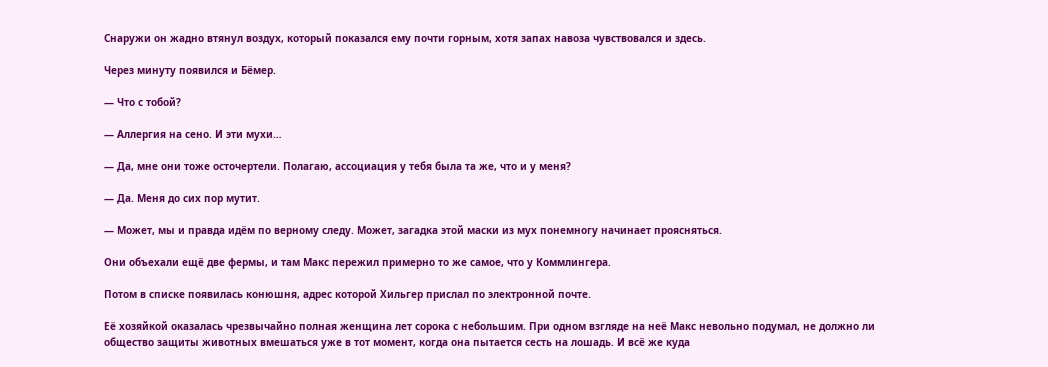Снаружи он жадно втянул воздух, который показался ему почти горным, хотя запах навоза чувствовался и здесь.

Через минуту появился и Бёмер.

— Что с тобой?

— Аллергия на сено. И эти мухи…

— Да, мне они тоже осточертели. Полагаю, ассоциация у тебя была та же, что и у меня?

— Да. Меня до сих пор мутит.

— Может, мы и правда идём по верному следу. Может, загадка этой маски из мух понемногу начинает проясняться.

Они объехали ещё две фермы, и там Макс пережил примерно то же самое, что у Коммлингера.

Потом в списке появилась конюшня, адрес которой Хильгер прислал по электронной почте.

Её хозяйкой оказалась чрезвычайно полная женщина лет сорока с небольшим. При одном взгляде на неё Макс невольно подумал, не должно ли общество защиты животных вмешаться уже в тот момент, когда она пытается сесть на лошадь. И всё же куда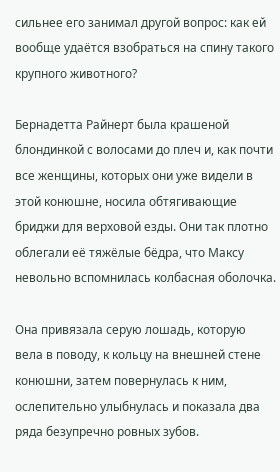сильнее его занимал другой вопрос: как ей вообще удаётся взобраться на спину такого крупного животного?

Бернадетта Райнерт была крашеной блондинкой с волосами до плеч и, как почти все женщины, которых они уже видели в этой конюшне, носила обтягивающие бриджи для верховой езды. Они так плотно облегали её тяжёлые бёдра, что Максу невольно вспомнилась колбасная оболочка.

Она привязала серую лошадь, которую вела в поводу, к кольцу на внешней стене конюшни, затем повернулась к ним, ослепительно улыбнулась и показала два ряда безупречно ровных зубов.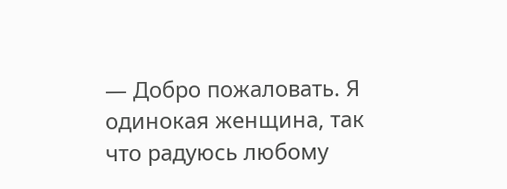— Добро пожаловать. Я одинокая женщина, так что радуюсь любому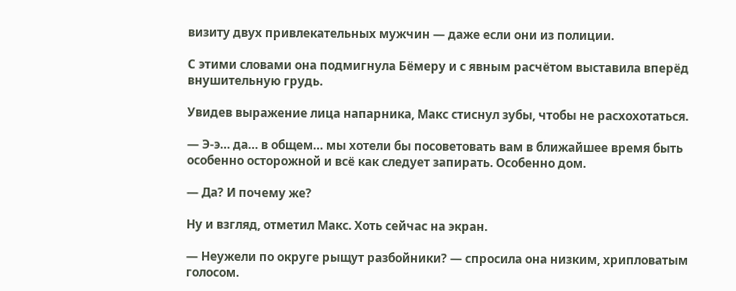визиту двух привлекательных мужчин — даже если они из полиции.

С этими словами она подмигнула Бёмеру и с явным расчётом выставила вперёд внушительную грудь.

Увидев выражение лица напарника, Макс стиснул зубы, чтобы не расхохотаться.

— Э-э… да… в общем… мы хотели бы посоветовать вам в ближайшее время быть особенно осторожной и всё как следует запирать. Особенно дом.

— Да? И почему же?

Ну и взгляд, отметил Макс. Хоть сейчас на экран.

— Неужели по округе рыщут разбойники? — спросила она низким, хрипловатым голосом.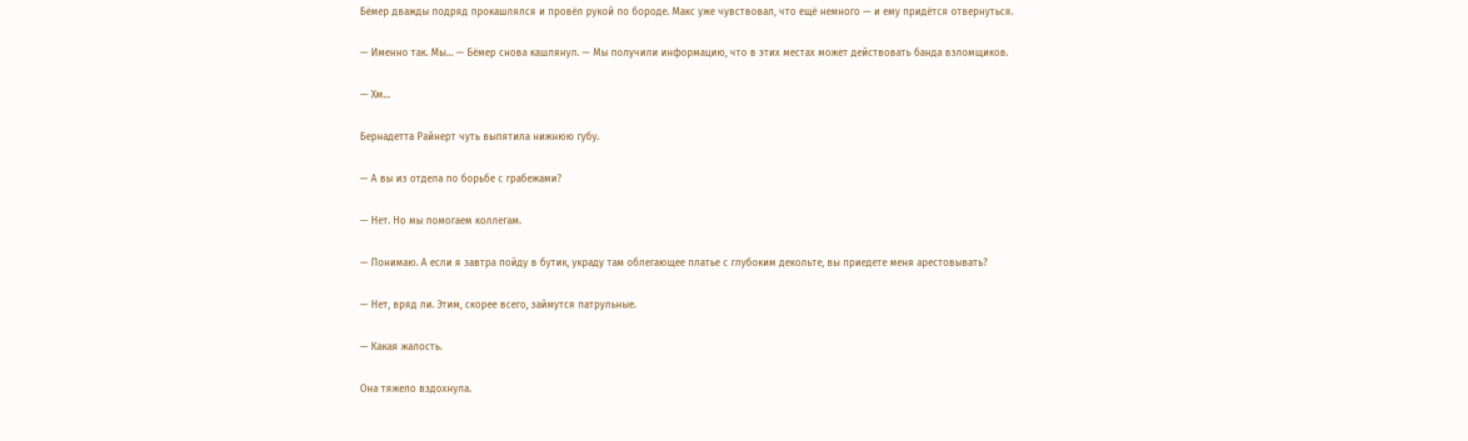Бёмер дважды подряд прокашлялся и провёл рукой по бороде. Макс уже чувствовал, что ещё немного — и ему придётся отвернуться.

— Именно так. Мы… — Бёмер снова кашлянул. — Мы получили информацию, что в этих местах может действовать банда взломщиков.

— Хм…

Бернадетта Райнерт чуть выпятила нижнюю губу.

— А вы из отдела по борьбе с грабежами?

— Нет. Но мы помогаем коллегам.

— Понимаю. А если я завтра пойду в бутик, украду там облегающее платье с глубоким декольте, вы приедете меня арестовывать?

— Нет, вряд ли. Этим, скорее всего, займутся патрульные.

— Какая жалость.

Она тяжело вздохнула.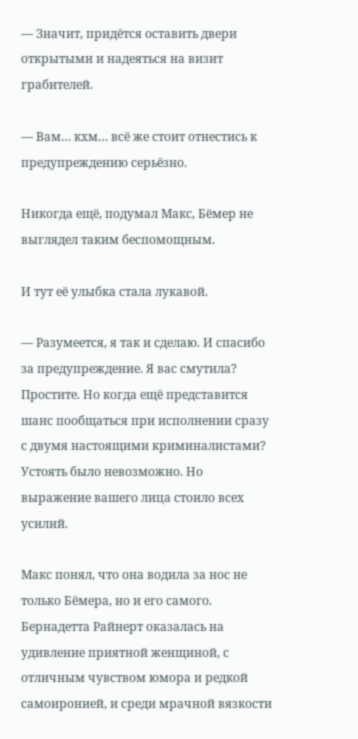— Значит, придётся оставить двери открытыми и надеяться на визит грабителей.

— Вам… кхм… всё же стоит отнестись к предупреждению серьёзно.

Никогда ещё, подумал Макс, Бёмер не выглядел таким беспомощным.

И тут её улыбка стала лукавой.

— Разумеется, я так и сделаю. И спасибо за предупреждение. Я вас смутила? Простите. Но когда ещё представится шанс пообщаться при исполнении сразу с двумя настоящими криминалистами? Устоять было невозможно. Но выражение вашего лица стоило всех усилий.

Макс понял, что она водила за нос не только Бёмера, но и его самого. Бернадетта Райнерт оказалась на удивление приятной женщиной, с отличным чувством юмора и редкой самоиронией, и среди мрачной вязкости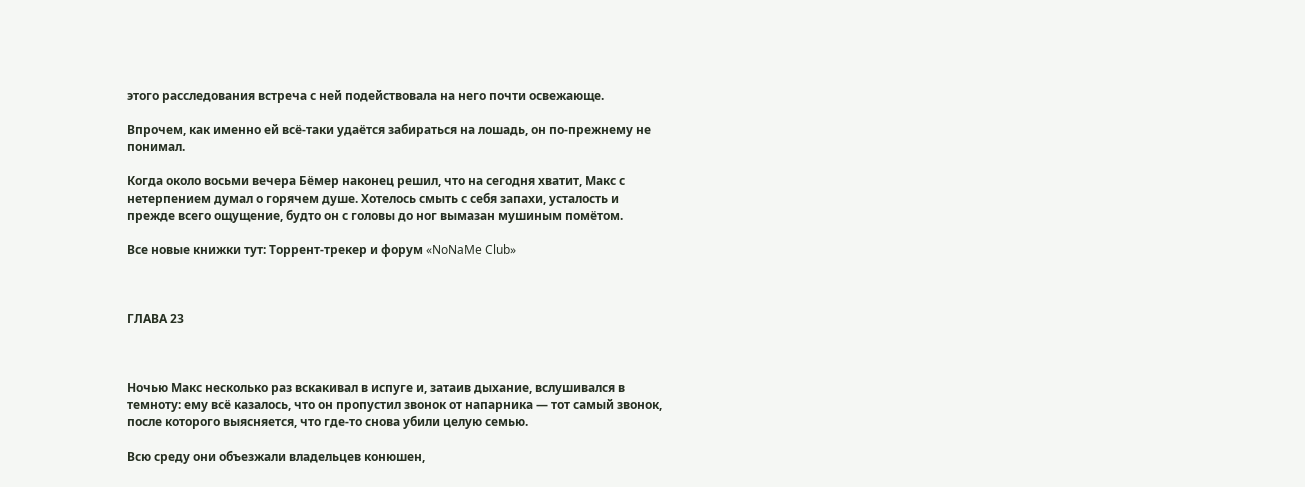этого расследования встреча с ней подействовала на него почти освежающе.

Впрочем, как именно ей всё-таки удаётся забираться на лошадь, он по-прежнему не понимал.

Когда около восьми вечера Бёмер наконец решил, что на сегодня хватит, Макс с нетерпением думал о горячем душе. Хотелось смыть с себя запахи, усталость и прежде всего ощущение, будто он с головы до ног вымазан мушиным помётом.

Все новые книжки тут: Торрент-трекер и форум «NoNaMe Club»



ГЛАВА 23



Ночью Макс несколько раз вскакивал в испуге и, затаив дыхание, вслушивался в темноту: ему всё казалось, что он пропустил звонок от напарника — тот самый звонок, после которого выясняется, что где-то снова убили целую семью.

Всю среду они объезжали владельцев конюшен,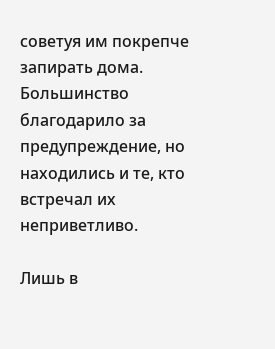советуя им покрепче запирать дома. Большинство благодарило за предупреждение, но находились и те, кто встречал их неприветливо.

Лишь в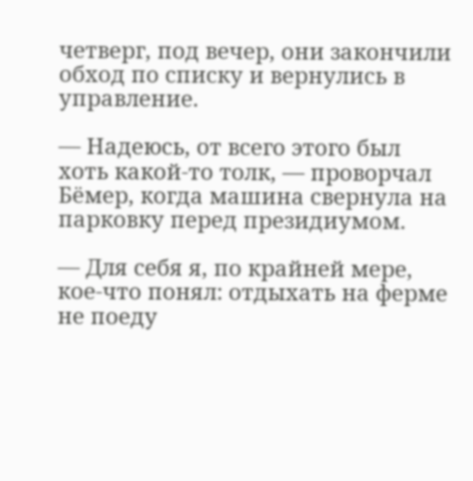четверг, под вечер, они закончили обход по списку и вернулись в управление.

— Надеюсь, от всего этого был хоть какой-то толк, — проворчал Бёмер, когда машина свернула на парковку перед президиумом.

— Для себя я, по крайней мере, кое-что понял: отдыхать на ферме не поеду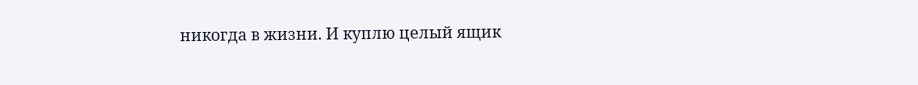никогда в жизни. И куплю целый ящик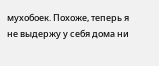мухобоек. Похоже, теперь я не выдержу у себя дома ни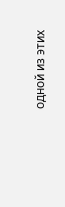одной из этих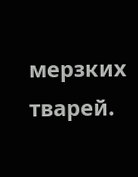мерзких тварей.